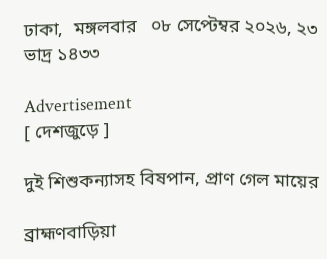ঢাকা,  মঙ্গলবার   ০৮ সেপ্টেম্বর ২০২৬, ২৩ ভাদ্র ১৪৩৩

Advertisement
[ দেশজুড়ে ]

দুই শিশুকন্যাসহ বিষপান, প্রাণ গেল মায়ের

ব্রাহ্মণবাড়িয়া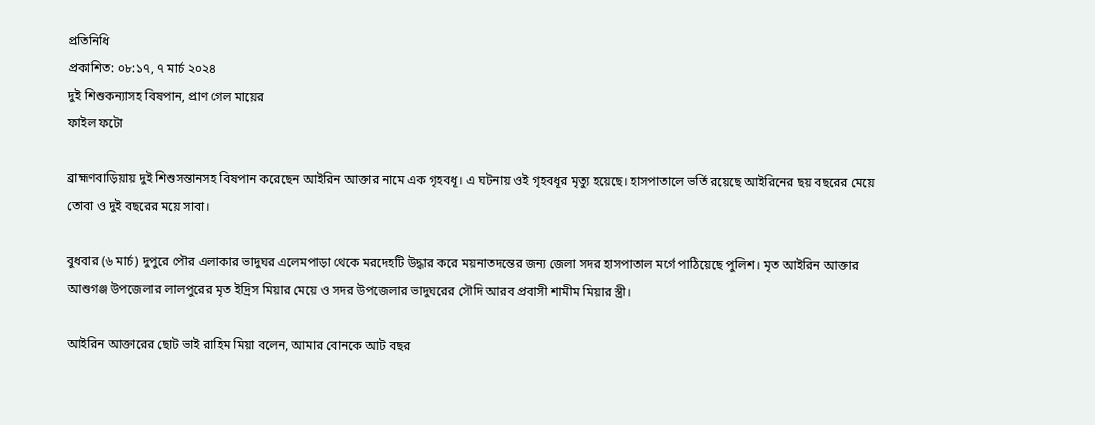প্রতিনিধি
প্রকাশিত: ০৮:১৭, ৭ মার্চ ২০২৪
দুই শিশুকন্যাসহ বিষপান, প্রাণ গেল মায়ের
ফাইল ফটো

ব্রাহ্মণবাড়িয়ায় দুই শিশুসন্তানসহ বিষপান করেছেন আইরিন আক্তার নামে এক গৃহবধূ। এ ঘটনায় ওই গৃহবধূর মৃত্যু হয়েছে। হাসপাতালে ভর্তি রয়েছে আইরিনের ছয় বছরের মেয়ে তোবা ও দুই বছরের ময়ে সাবা।

বুধবার (৬ মার্চ) দুপুরে পৌর এলাকার ভাদুঘর এলেমপাড়া থেকে মরদেহটি উদ্ধার করে ময়নাতদন্তের জন্য জেলা সদর হাসপাতাল মর্গে পাঠিয়েছে পুলিশ। মৃত আইরিন আক্তার আশুগঞ্জ উপজেলার লালপুরের মৃত ইদ্রিস মিয়ার মেয়ে ও সদর উপজেলার ভাদুঘরের সৌদি আরব প্রবাসী শামীম মিয়ার স্ত্রী।

আইরিন আক্তারের ছোট ভাই রাহিম মিয়া বলেন, আমার বোনকে আট বছর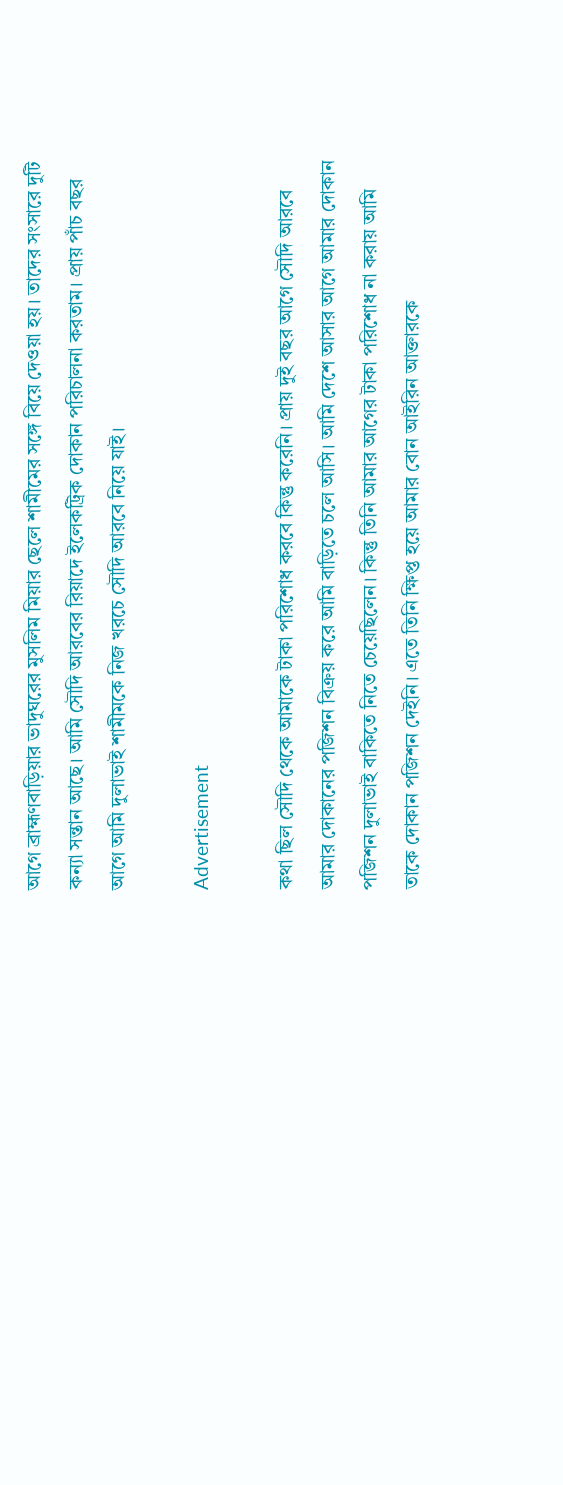আগে ব্রাহ্মণবাড়িয়ার ভাদুঘরের মুসলিম মিয়ার ছেলে শামীমের সঙ্গে বিয়ে দেওয়া হয়। তাদের সংসারে দুটি কন্যা সন্তান আছে। আমি সৌদি আরবের রিয়াদে ইলেকট্রিক দোকান পরিচালনা করতাম। প্রায় পাঁচ বছর আগে আমি দুলাভাই শামীমকে নিজ খরচে সৌদি আরবে নিয়ে যাই।

Advertisement

কথা ছিল সৌদি থেকে আমাকে টাকা পরিশোধ করবে কিন্তু করেনি। প্রায় দুই বছর আগে সৌদি আরবে আমার দোকানের পজিশন বিক্রয় করে আমি বাড়িতে চলে আসি। আমি দেশে আসার আগে আমার দোকান পজিশন দুলাভাই বাকিতে নিতে চেয়েছিলেন। কিন্তু তিনি আমার আগের টাকা পরিশোধ না করায় আমি তাকে দোকান পজিশন দেইনি। এতে তিনি ক্ষিপ্ত হয়ে আমার বোন আইরিন আক্তারকে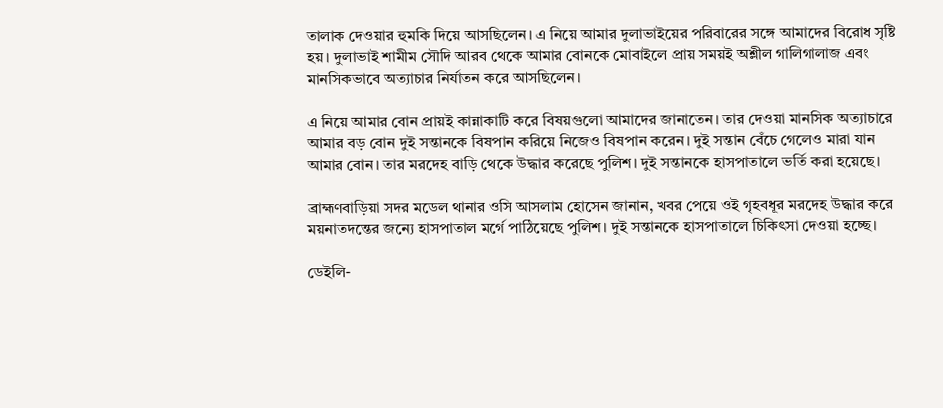তালাক দেওয়ার হুমকি দিয়ে আসছিলেন। এ নিয়ে আমার দুলাভাইয়ের পরিবারের সঙ্গে আমাদের বিরোধ সৃষ্টি হয়। দুলাভাই শামীম সৌদি আরব থেকে আমার বোনকে মোবাইলে প্রায় সময়ই অশ্লীল গালিগালাজ এবং মানসিকভাবে অত্যাচার নির্যাতন করে আসছিলেন।

এ নিয়ে আমার বোন প্রায়ই কান্নাকাটি করে বিষয়গুলো আমাদের জানাতেন। তার দেওয়া মানসিক অত্যাচারে আমার বড় বোন দুই সন্তানকে বিষপান করিয়ে নিজেও বিষপান করেন। দুই সন্তান বেঁচে গেলেও মারা যান আমার বোন। তার মরদেহ বাড়ি থেকে উদ্ধার করেছে পুলিশ। দুই সন্তানকে হাসপাতালে ভর্তি করা হয়েছে।

ব্রাহ্মণবাড়িয়া সদর মডেল থানার ওসি আসলাম হোসেন জানান, খবর পেয়ে ওই গৃহবধূর মরদেহ উদ্ধার করে ময়নাতদন্তের জন্যে হাসপাতাল মর্গে পাঠিয়েছে পুলিশ। দুই সন্তানকে হাসপাতালে চিকিৎসা দেওয়া হচ্ছে।

ডেইলি-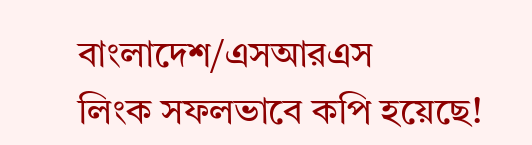বাংলাদেশ/এসআরএস
লিংক সফলভাবে কপি হয়েছে!